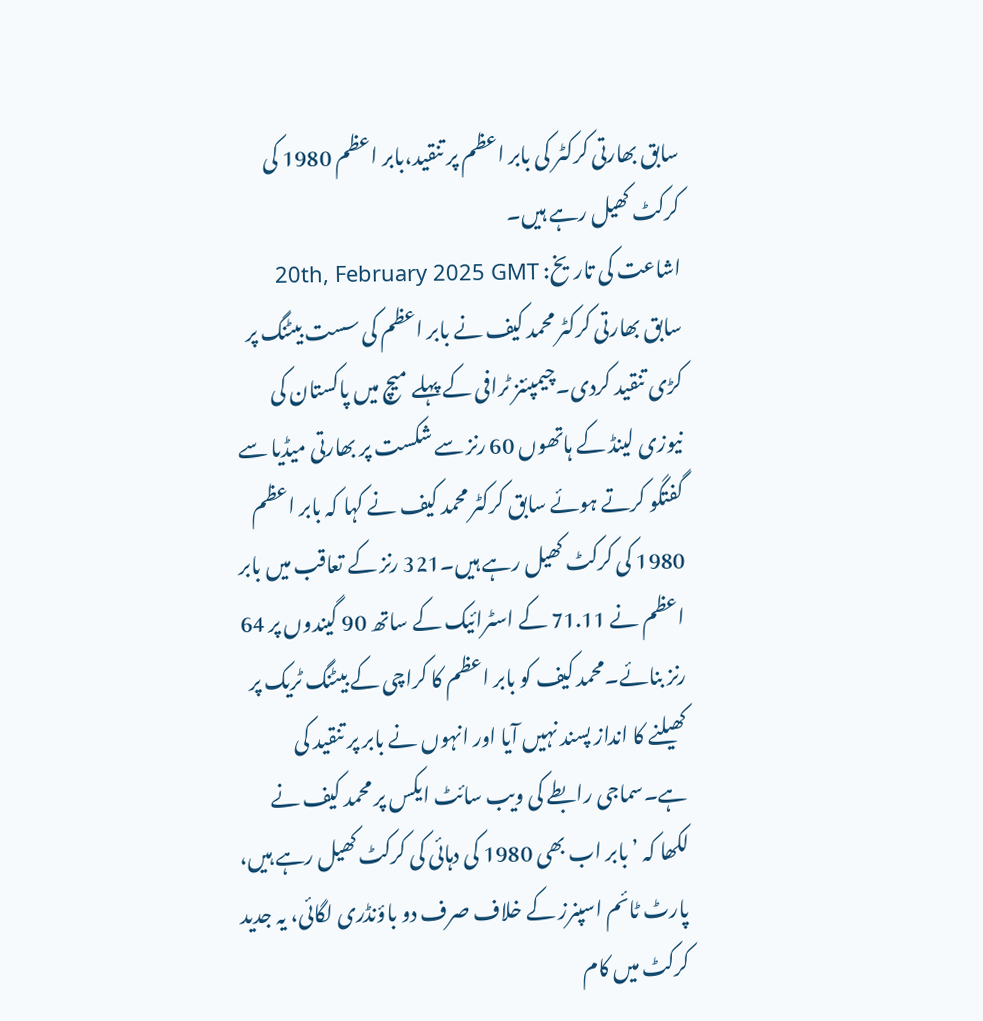سابق بھارتی کرکٹر کی بابر اعظم پر تنقید،بابر اعظم 1980 کی کرکٹ کھیل رہے ہیں۔
اشاعت کی تاریخ: 20th, February 2025 GMT
سابق بھارتی کرکٹر محمد کیف نے بابر اعظم کی سست بیٹنگ پر کڑی تنقید کردی۔چیمپئنز ٹرافی کے پہلے میچ میں پاکستان کی نیوزی لینڈ کے ہاتھوں 60 رنز سے شکست پر بھارتی میڈیا سے گفتگو کرتے ہوئے سابق کرکٹر محمد کیف نے کہا کہ بابر اعظم 1980 کی کرکٹ کھیل رہے ہیں۔321 رنز کے تعاقب میں بابر اعظم نے 71.11 کے اسٹرائیک کے ساتھ 90 گیندوں پر 64 رنز بنائے۔محمد کیف کو بابر اعظم کا کراچی کے بیٹنگ ٹریک پر کھیلنے کا انداز پسند نہیں آیا اور انہوں نے بابر پر تنقید کی ہے۔سماجی رابطے کی ویب سائٹ ایکس پر محمد کیف نے لکھا کہ ’بابر اب بھی 1980 کی دہائی کی کرکٹ کھیل رہے ہیں، پارٹ ٹائم اسپنرز کے خلاف صرف دو باؤنڈری لگائی، یہ جدید کرکٹ میں کام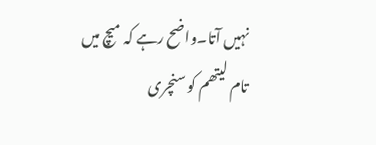نہیں آتا۔واضح رہے کہ میچ میں تام لیتھم کو سنچری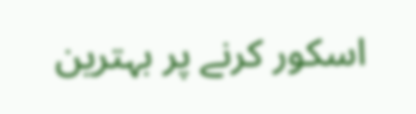اسکور کرنے پر بہترین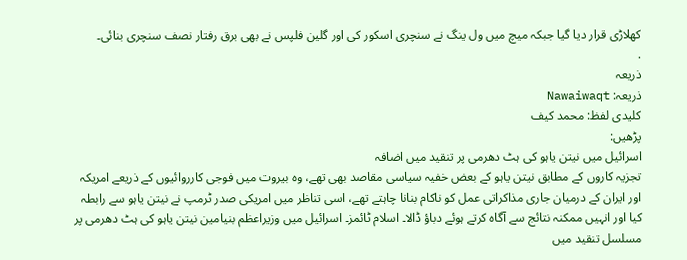کھلاڑی قرار دیا گیا جبکہ میچ میں ول ینگ نے سنچری اسکور کی اور گلین فلپس نے بھی برق رفتار نصف سنچری بنائی۔
.
ذریعہ
ذریعہ: Nawaiwaqt
کلیدی لفظ: محمد کیف
پڑھیں:
اسرائیل میں نیتن یاہو کی ہٹ دھرمی پر تنقید میں اضافہ
تجزیہ کاروں کے مطابق نیتن یاہو کے بعض خفیہ سیاسی مقاصد بھی تھے، وہ بیروت میں فوجی کارروائیوں کے ذریعے امریکہ اور ایران کے درمیان جاری مذاکراتی عمل کو ناکام بنانا چاہتے تھے، اسی تناظر میں امریکی صدر ٹرمپ نے نیتن یاہو سے رابطہ کیا اور انہیں ممکنہ نتائج سے آگاہ کرتے ہوئے دباؤ ڈالا۔ اسلام ٹائمز۔ اسرائیل میں وزیراعظم بنیامین نیتن یاہو کی ہٹ دھرمی پر مسلسل تنقید میں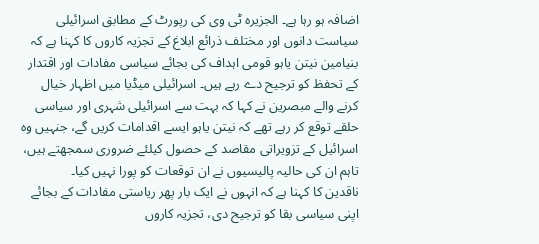اضافہ ہو رہا ہے۔ الجزیرہ ٹی وی کی رپورٹ کے مطابق اسرائیلی سیاست دانوں اور مختلف ذرائع ابلاغ کے تجزیہ کاروں کا کہنا ہے کہ بنیامین نیتن یاہو قومی اہداف کی بجائے سیاسی مفادات اور اقتدار کے تحفظ کو ترجیح دے رہے ہیں۔ اسرائیلی میڈیا میں اظہار خیال کرنے والے مبصرین نے کہا کہ بہت سے اسرائیلی شہری اور سیاسی حلقے توقع کر رہے تھے کہ نیتن یاہو ایسے اقدامات کریں گے، جنہیں وہ اسرائیل کے تزویراتی مقاصد کے حصول کیلئے ضروری سمجھتے ہیں، تاہم ان کی حالیہ پالیسیوں نے ان توقعات کو پورا نہیں کیا۔
ناقدین کا کہنا ہے کہ انہوں نے ایک بار پھر ریاستی مفادات کے بجائے اپنی سیاسی بقا کو ترجیح دی، تجزیہ کاروں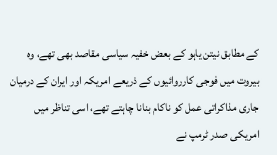کے مطابق نیتن یاہو کے بعض خفیہ سیاسی مقاصد بھی تھے، وہ بیروت میں فوجی کارروائیوں کے ذریعے امریکہ اور ایران کے درمیان جاری مذاکراتی عمل کو ناکام بنانا چاہتے تھے، اسی تناظر میں امریکی صدر ٹرمپ نے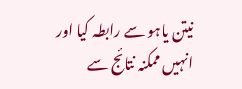نیتن یاہو سے رابطہ کیا اور انہیں ممکنہ نتائج سے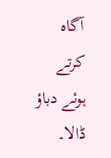آگاہ کرتے ہوئے دباؤ ڈالا۔